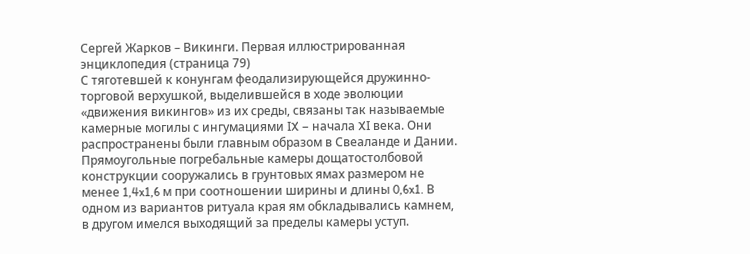Сергей Жарков – Викинги. Первая иллюстрированная энциклопедия (страница 79)
С тяготевшей к конунгам феодализирующейся дружинно-торговой верхушкой, выделившейся в ходе эволюции «движения викингов» из их среды, связаны так называемые камерные могилы с ингумациями IX – начала XI века. Они распространены были главным образом в Свеаланде и Дании. Прямоугольные погребальные камеры дощатостолбовой конструкции сооружались в грунтовых ямах размером не менее 1,4x1,6 м при соотношении ширины и длины 0,6x1. В одном из вариантов ритуала края ям обкладывались камнем, в другом имелся выходящий за пределы камеры уступ.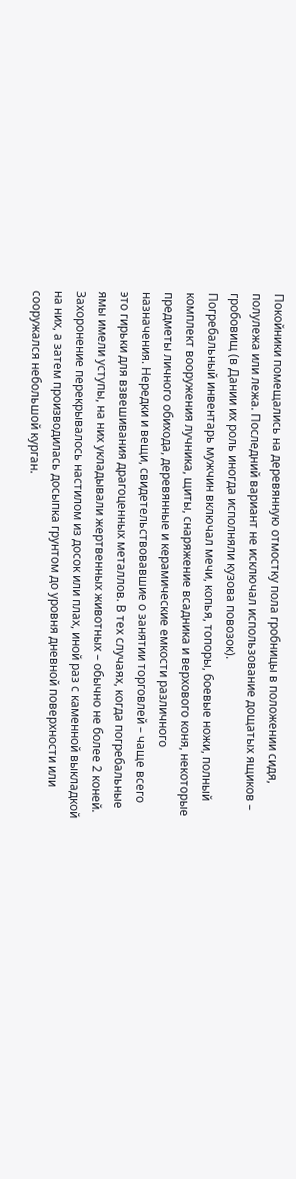Покойники помещались на деревянную отмостку пола гробницы в положении сидя, полулежа или лежа. Последний вариант не исключал использование дощатых ящиков – гробовищ (в Дании их роль иногда исполняли кузова повозок).
Погребальный инвентарь мужчин включал мечи, копья, топоры, боевые ножи, полный комплект вооружения лучника, щиты, снаряжение всадника и верхового коня, некоторые предметы личного обихода, деревянные и керамические емкости различного назначения. Нередки и вещи, свидетельствовавшие о занятии торговлей – чаще всего это гирьки для взвешивания драгоценных металлов. В тех случаях, когда погребальные ямы имели уступы, на них укладывали жертвенных животных – обычно не более 2 коней. Захоронение перекрывалось настилом из досок или плах, иной раз с каменной выкладкой на них, а затем производилась досыпка грунтом до уровня дневной поверхности или сооружался небольшой курган.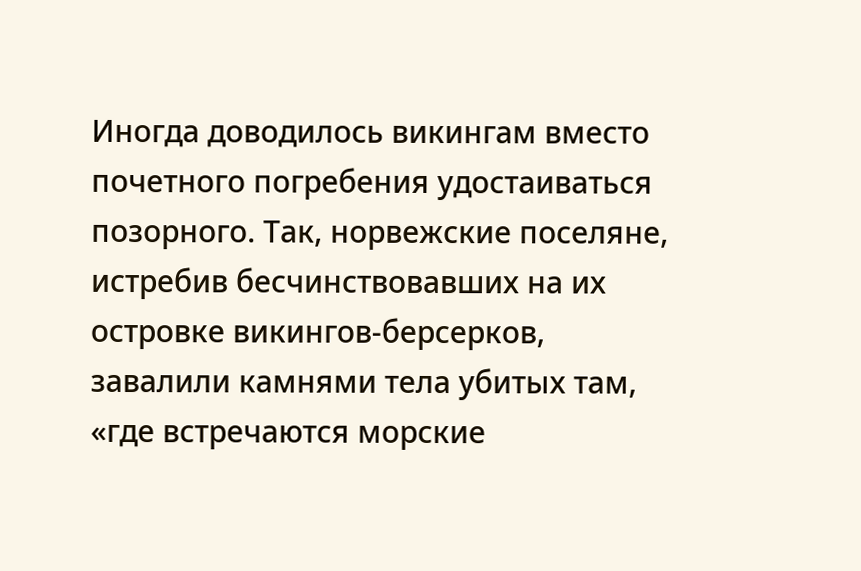Иногда доводилось викингам вместо почетного погребения удостаиваться позорного. Так, норвежские поселяне, истребив бесчинствовавших на их островке викингов-берсерков, завалили камнями тела убитых там, «где встречаются морские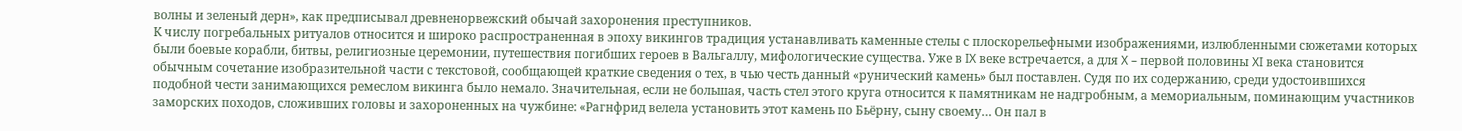волны и зеленый дерн», как предписывал древненорвежский обычай захоронения преступников.
К числу погребальных ритуалов относится и широко распространенная в эпоху викингов традиция устанавливать каменные стелы с плоскорельефными изображениями, излюбленными сюжетами которых были боевые корабли, битвы, религиозные церемонии, путешествия погибших героев в Вальгаллу, мифологические существа. Уже в IX веке встречается, а для X – первой половины XI века становится обычным сочетание изобразительной части с текстовой, сообщающей краткие сведения о тех, в чью честь данный «рунический камень» был поставлен. Судя по их содержанию, среди удостоившихся подобной чести занимающихся ремеслом викинга было немало. Значительная, если не большая, часть стел этого круга относится к памятникам не надгробным, а мемориальным, поминающим участников заморских походов, сложивших головы и захороненных на чужбине: «Рагнфрид велела установить этот камень по Бьёрну, сыну своему… Он пал в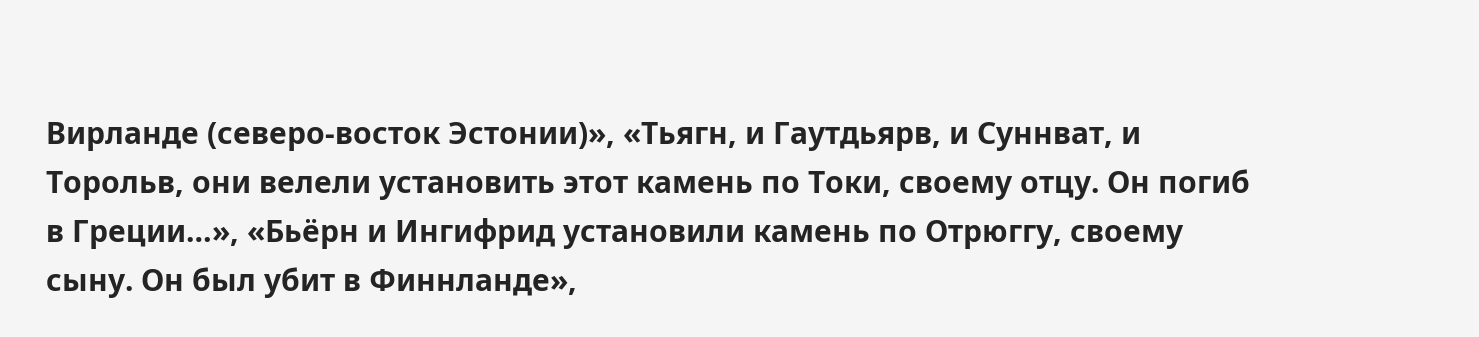Вирланде (северо-восток Эстонии)», «Тьягн, и Гаутдьярв, и Суннват, и Торольв, они велели установить этот камень по Токи, своему отцу. Он погиб в Греции…», «Бьёрн и Ингифрид установили камень по Отрюггу, своему сыну. Он был убит в Финнланде»,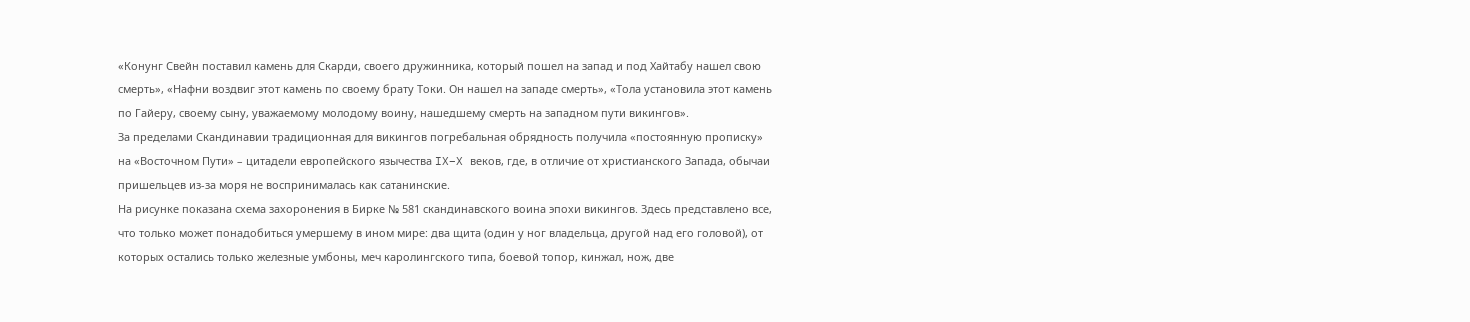«Конунг Свейн поставил камень для Скарди, своего дружинника, который пошел на запад и под Хайтабу нашел свою смерть», «Нафни воздвиг этот камень по своему брату Токи. Он нашел на западе смерть», «Тола установила этот камень по Гайеру, своему сыну, уважаемому молодому воину, нашедшему смерть на западном пути викингов».
За пределами Скандинавии традиционная для викингов погребальная обрядность получила «постоянную прописку» на «Восточном Пути» – цитадели европейского язычества IX–X веков, где, в отличие от христианского Запада, обычаи пришельцев из-за моря не воспринималась как сатанинские.
На рисунке показана схема захоронения в Бирке № 581 скандинавского воина эпохи викингов. Здесь представлено все, что только может понадобиться умершему в ином мире: два щита (один у ног владельца, другой над его головой), от которых остались только железные умбоны, меч каролингского типа, боевой топор, кинжал, нож, две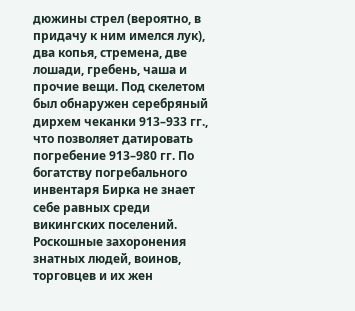дюжины стрел (вероятно, в придачу к ним имелся лук), два копья, стремена, две лошади, гребень, чаша и прочие вещи. Под скелетом был обнаружен серебряный дирхем чеканки 913–933 гг., что позволяет датировать погребение 913–980 гг. По богатству погребального инвентаря Бирка не знает себе равных среди викингских поселений. Роскошные захоронения знатных людей, воинов, торговцев и их жен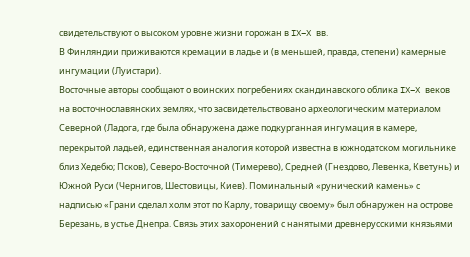свидетельствуют о высоком уровне жизни горожан в IX–X вв.
В Финляндии приживаются кремации в ладье и (в меньшей, правда, степени) камерные ингумации (Луистари).
Восточные авторы сообщают о воинских погребениях скандинавского облика IX–X веков на восточнославянских землях, что засвидетельствовано археологическим материалом Северной (Ладога, где была обнаружена даже подкурганная ингумация в камере, перекрытой ладьей, единственная аналогия которой известна в южнодатском могильнике близ Хедебю; Псков), Северо-Восточной (Тимерево), Средней (Гнездово, Левенка, Кветунь) и Южной Руси (Чернигов, Шестовицы, Киев). Поминальный «рунический камень» с надписью «Грани сделал холм этот по Карлу, товарищу своему» был обнаружен на острове Березань, в устье Днепра. Связь этих захоронений с нанятыми древнерусскими князьями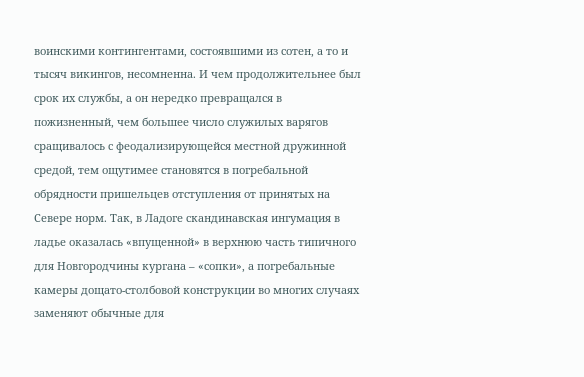воинскими контингентами, состоявшими из сотен, а то и тысяч викингов, несомненна. И чем продолжительнее был срок их службы, а он нередко превращался в пожизненный, чем большее число служилых варягов сращивалось с феодализирующейся местной дружинной средой, тем ощутимее становятся в погребальной обрядности пришельцев отступления от принятых на Севере норм. Так, в Ладоге скандинавская ингумация в ладье оказалась «впущенной» в верхнюю часть типичного для Новгородчины кургана – «сопки», а погребальные камеры дощато-столбовой конструкции во многих случаях заменяют обычные для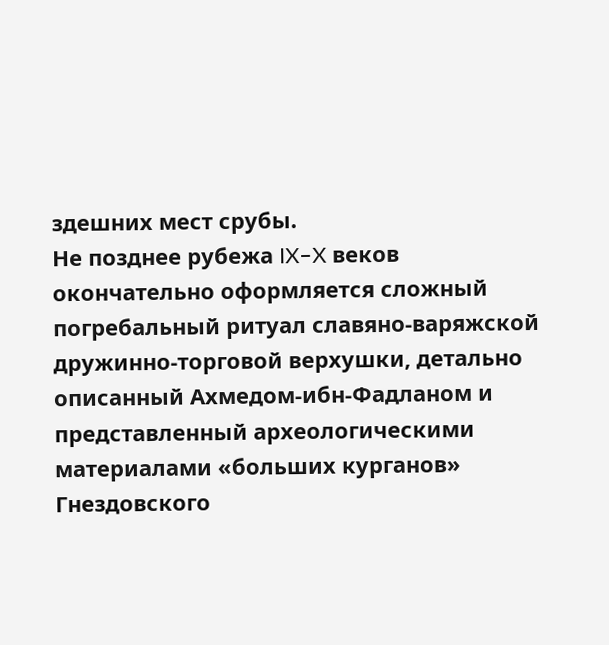здешних мест срубы.
Не позднее рубежа IX–X веков окончательно оформляется сложный погребальный ритуал славяно-варяжской дружинно-торговой верхушки, детально описанный Ахмедом-ибн-Фадланом и представленный археологическими материалами «больших курганов» Гнездовского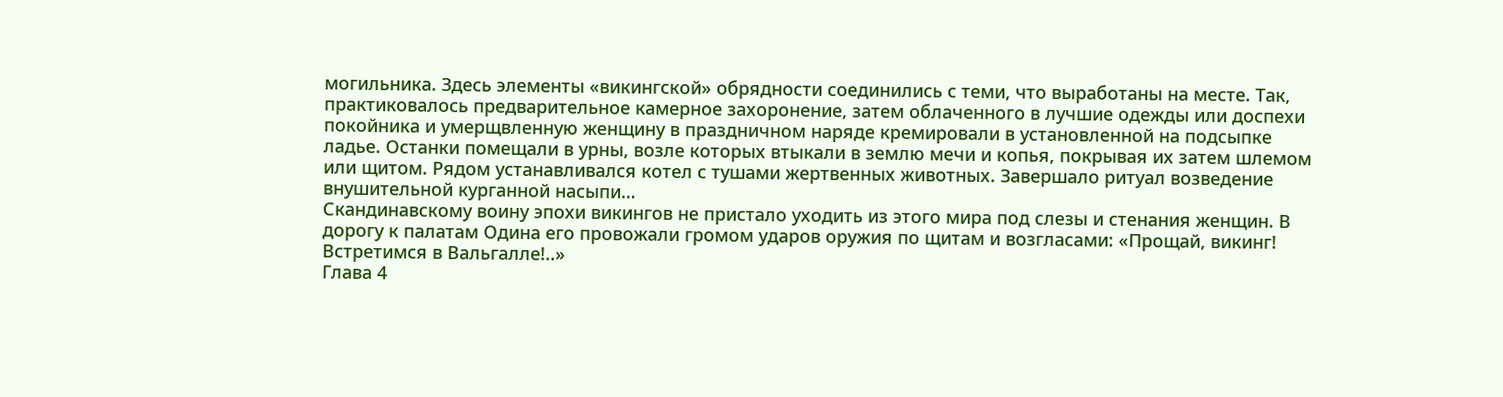могильника. Здесь элементы «викингской» обрядности соединились с теми, что выработаны на месте. Так, практиковалось предварительное камерное захоронение, затем облаченного в лучшие одежды или доспехи покойника и умерщвленную женщину в праздничном наряде кремировали в установленной на подсыпке ладье. Останки помещали в урны, возле которых втыкали в землю мечи и копья, покрывая их затем шлемом или щитом. Рядом устанавливался котел с тушами жертвенных животных. Завершало ритуал возведение внушительной курганной насыпи…
Скандинавскому воину эпохи викингов не пристало уходить из этого мира под слезы и стенания женщин. В дорогу к палатам Одина его провожали громом ударов оружия по щитам и возгласами: «Прощай, викинг! Встретимся в Вальгалле!..»
Глава 4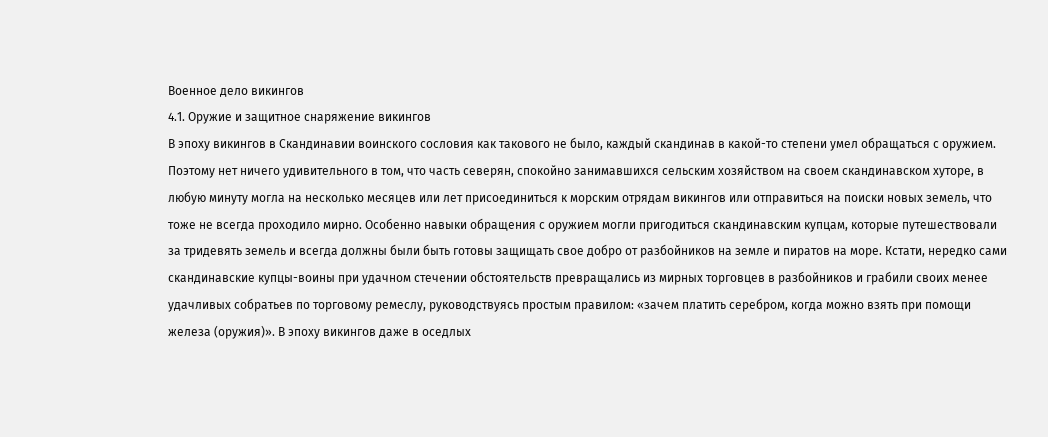Военное дело викингов
4.1. Оружие и защитное снаряжение викингов
В эпоху викингов в Скандинавии воинского сословия как такового не было, каждый скандинав в какой-то степени умел обращаться с оружием. Поэтому нет ничего удивительного в том, что часть северян, спокойно занимавшихся сельским хозяйством на своем скандинавском хуторе, в любую минуту могла на несколько месяцев или лет присоединиться к морским отрядам викингов или отправиться на поиски новых земель, что тоже не всегда проходило мирно. Особенно навыки обращения с оружием могли пригодиться скандинавским купцам, которые путешествовали за тридевять земель и всегда должны были быть готовы защищать свое добро от разбойников на земле и пиратов на море. Кстати, нередко сами скандинавские купцы-воины при удачном стечении обстоятельств превращались из мирных торговцев в разбойников и грабили своих менее удачливых собратьев по торговому ремеслу, руководствуясь простым правилом: «зачем платить серебром, когда можно взять при помощи железа (оружия)». В эпоху викингов даже в оседлых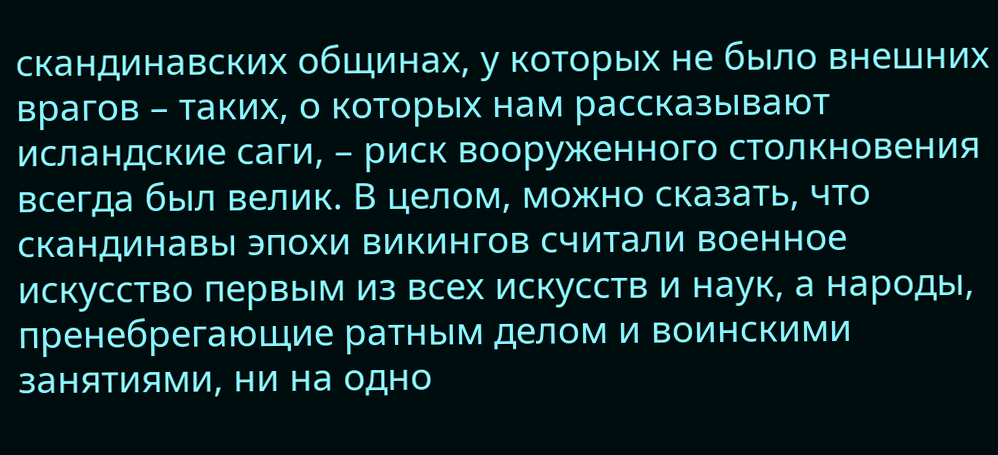скандинавских общинах, у которых не было внешних врагов – таких, о которых нам рассказывают исландские саги, – риск вооруженного столкновения всегда был велик. В целом, можно сказать, что скандинавы эпохи викингов считали военное искусство первым из всех искусств и наук, а народы, пренебрегающие ратным делом и воинскими занятиями, ни на одно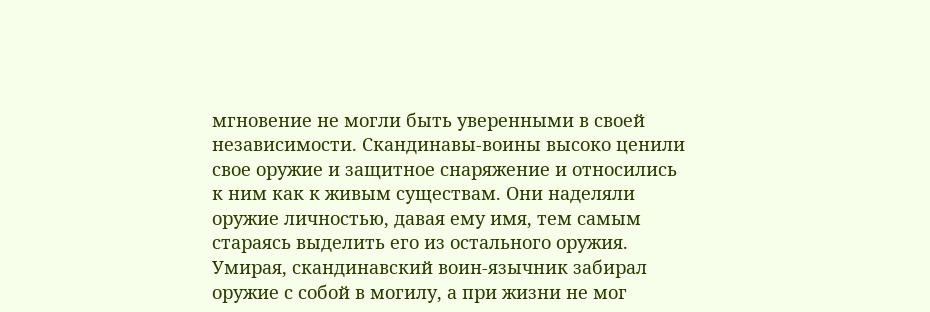мгновение не могли быть уверенными в своей независимости. Скандинавы-воины высоко ценили свое оружие и защитное снаряжение и относились к ним как к живым существам. Они наделяли оружие личностью, давая ему имя, тем самым стараясь выделить его из остального оружия. Умирая, скандинавский воин-язычник забирал оружие с собой в могилу, а при жизни не мог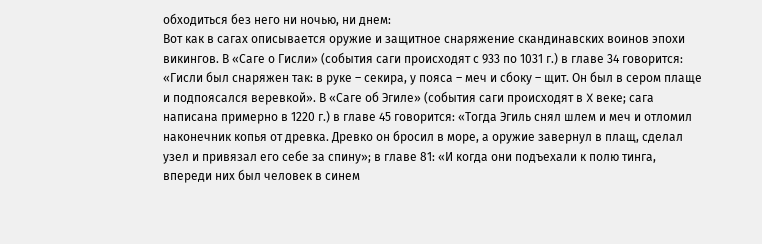обходиться без него ни ночью, ни днем:
Вот как в сагах описывается оружие и защитное снаряжение скандинавских воинов эпохи викингов. В «Саге о Гисли» (события саги происходят с 933 по 1031 г.) в главе 34 говорится: «Гисли был снаряжен так: в руке – секира, у пояса – меч и сбоку – щит. Он был в сером плаще и подпоясался веревкой». В «Саге об Эгиле» (события саги происходят в X веке; сага написана примерно в 1220 г.) в главе 45 говорится: «Тогда Эгиль снял шлем и меч и отломил наконечник копья от древка. Древко он бросил в море, а оружие завернул в плащ, сделал узел и привязал его себе за спину»; в главе 81: «И когда они подъехали к полю тинга, впереди них был человек в синем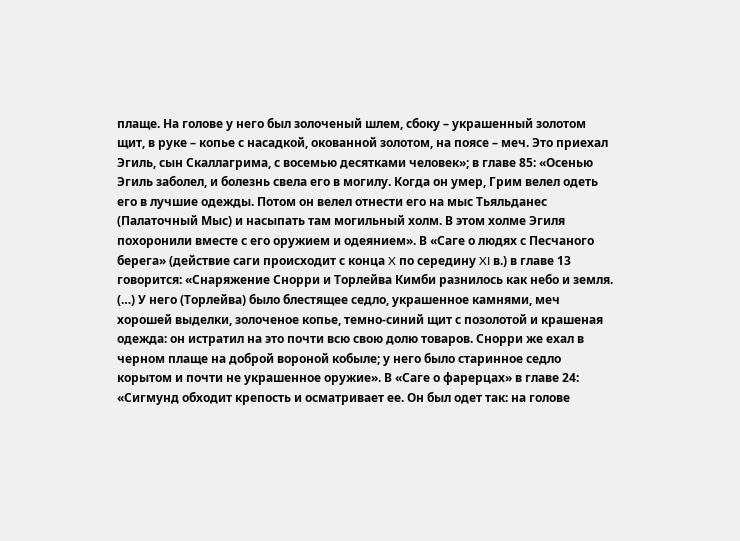плаще. На голове у него был золоченый шлем, сбоку – украшенный золотом щит, в руке – копье с насадкой, окованной золотом, на поясе – меч. Это приехал Эгиль, сын Скаллагрима, с восемью десятками человек»; в главе 85: «Осенью Эгиль заболел, и болезнь свела его в могилу. Когда он умер, Грим велел одеть его в лучшие одежды. Потом он велел отнести его на мыс Тьяльданес (Палаточный Мыс) и насыпать там могильный холм. В этом холме Эгиля похоронили вместе с его оружием и одеянием». В «Саге о людях с Песчаного берега» (действие саги происходит с конца X по середину XI в.) в главе 13 говорится: «Снаряжение Снорри и Торлейва Кимби разнилось как небо и земля. (…) У него (Торлейва) было блестящее седло, украшенное камнями, меч хорошей выделки, золоченое копье, темно-синий щит с позолотой и крашеная одежда: он истратил на это почти всю свою долю товаров. Снорри же ехал в черном плаще на доброй вороной кобыле; у него было старинное седло корытом и почти не украшенное оружие». В «Саге о фарерцах» в главе 24: «Сигмунд обходит крепость и осматривает ее. Он был одет так: на голове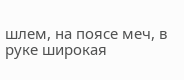шлем, на поясе меч, в руке широкая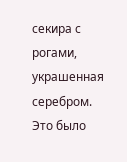секира с рогами, украшенная серебром. Это было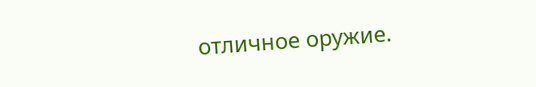отличное оружие.